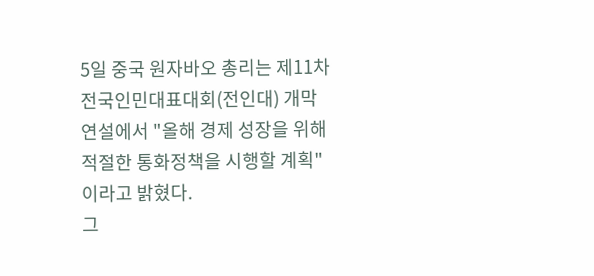5일 중국 원자바오 총리는 제11차 전국인민대표대회(전인대) 개막 연설에서 "올해 경제 성장을 위해 적절한 통화정책을 시행할 계획"이라고 밝혔다.
그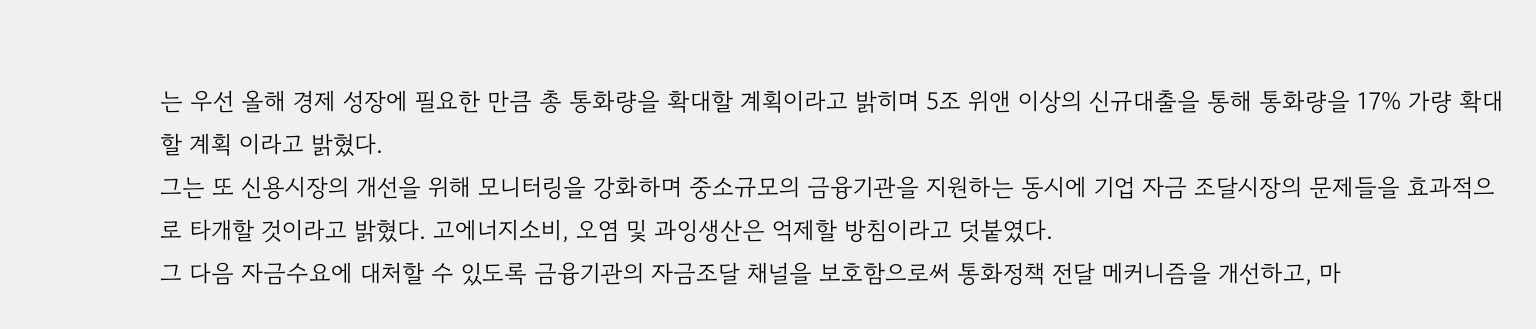는 우선 올해 경제 성장에 필요한 만큼 총 통화량을 확대할 계획이라고 밝히며 5조 위앤 이상의 신규대출을 통해 통화량을 17% 가량 확대할 계획 이라고 밝혔다.
그는 또 신용시장의 개선을 위해 모니터링을 강화하며 중소규모의 금융기관을 지원하는 동시에 기업 자금 조달시장의 문제들을 효과적으로 타개할 것이라고 밝혔다. 고에너지소비, 오염 및 과잉생산은 억제할 방침이라고 덧붙였다.
그 다음 자금수요에 대처할 수 있도록 금융기관의 자금조달 채널을 보호함으로써 통화정책 전달 메커니즘을 개선하고, 마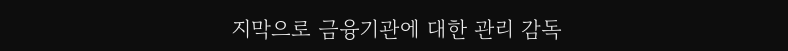지막으로 금융기관에 대한 관리 감독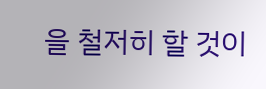을 철저히 할 것이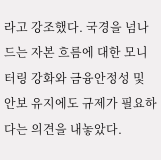라고 강조했다. 국경을 넘나드는 자본 흐름에 대한 모니터링 강화와 금융안정성 및 안보 유지에도 규제가 필요하다는 의견을 내놓았다.